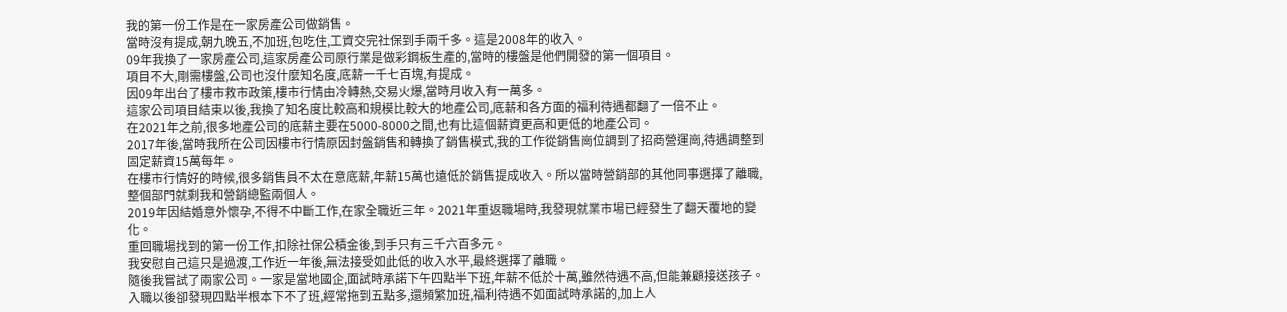我的第一份工作是在一家房產公司做銷售。
當時沒有提成,朝九晚五,不加班,包吃住,工資交完社保到手兩千多。這是2008年的收入。
09年我換了一家房產公司,這家房產公司原行業是做彩鋼板生產的,當時的樓盤是他們開發的第一個項目。
項目不大,剛需樓盤,公司也沒什麼知名度,底薪一千七百塊,有提成。
因09年出台了樓市救市政策,樓市行情由冷轉熱,交易火爆,當時月收入有一萬多。
這家公司項目結束以後,我換了知名度比較高和規模比較大的地產公司,底薪和各方面的福利待遇都翻了一倍不止。
在2021年之前,很多地產公司的底薪主要在5000-8000之間,也有比這個薪資更高和更低的地產公司。
2017年後,當時我所在公司因樓市行情原因封盤銷售和轉換了銷售模式,我的工作從銷售崗位調到了招商營運崗,待遇調整到固定薪資15萬每年。
在樓市行情好的時候,很多銷售員不太在意底薪,年薪15萬也遠低於銷售提成收入。所以當時營銷部的其他同事選擇了離職,整個部門就剩我和營銷總監兩個人。
2019年因結婚意外懷孕,不得不中斷工作,在家全職近三年。2021年重返職場時,我發現就業市場已經發生了翻天覆地的變化。
重回職場找到的第一份工作,扣除社保公積金後,到手只有三千六百多元。
我安慰自己這只是過渡,工作近一年後,無法接受如此低的收入水平,最終選擇了離職。
隨後我嘗試了兩家公司。一家是當地國企,面試時承諾下午四點半下班,年薪不低於十萬,雖然待遇不高,但能兼顧接送孩子。
入職以後卻發現四點半根本下不了班,經常拖到五點多,還頻繁加班,福利待遇不如面試時承諾的,加上人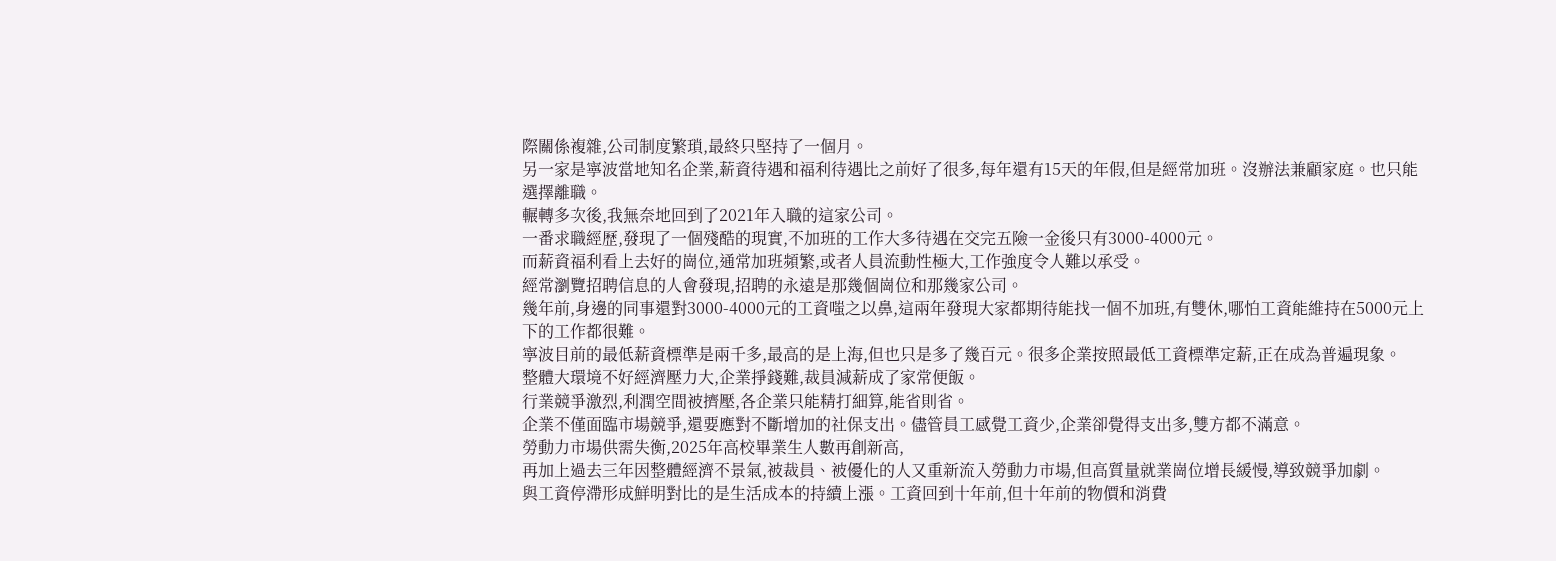際關係複雜,公司制度繁瑣,最終只堅持了一個月。
另一家是寧波當地知名企業,薪資待遇和福利待遇比之前好了很多,每年還有15天的年假,但是經常加班。沒辦法兼顧家庭。也只能選擇離職。
輾轉多次後,我無奈地回到了2021年入職的這家公司。
一番求職經歷,發現了一個殘酷的現實,不加班的工作大多待遇在交完五險一金後只有3000-4000元。
而薪資福利看上去好的崗位,通常加班頻繁,或者人員流動性極大,工作強度令人難以承受。
經常瀏覽招聘信息的人會發現,招聘的永遠是那幾個崗位和那幾家公司。
幾年前,身邊的同事還對3000-4000元的工資嗤之以鼻,這兩年發現大家都期待能找一個不加班,有雙休,哪怕工資能維持在5000元上下的工作都很難。
寧波目前的最低薪資標準是兩千多,最高的是上海,但也只是多了幾百元。很多企業按照最低工資標準定薪,正在成為普遍現象。
整體大環境不好經濟壓力大,企業掙錢難,裁員減薪成了家常便飯。
行業競爭激烈,利潤空間被擠壓,各企業只能精打細算,能省則省。
企業不僅面臨市場競爭,還要應對不斷增加的社保支出。儘管員工感覺工資少,企業卻覺得支出多,雙方都不滿意。
勞動力市場供需失衡,2025年高校畢業生人數再創新高,
再加上過去三年因整體經濟不景氣,被裁員、被優化的人又重新流入勞動力市場,但高質量就業崗位增長緩慢,導致競爭加劇。
與工資停滯形成鮮明對比的是生活成本的持續上漲。工資回到十年前,但十年前的物價和消費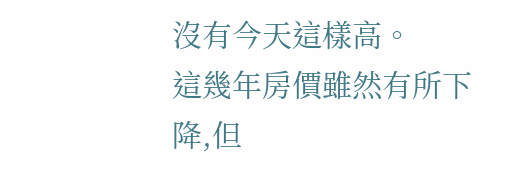沒有今天這樣高。
這幾年房價雖然有所下降,但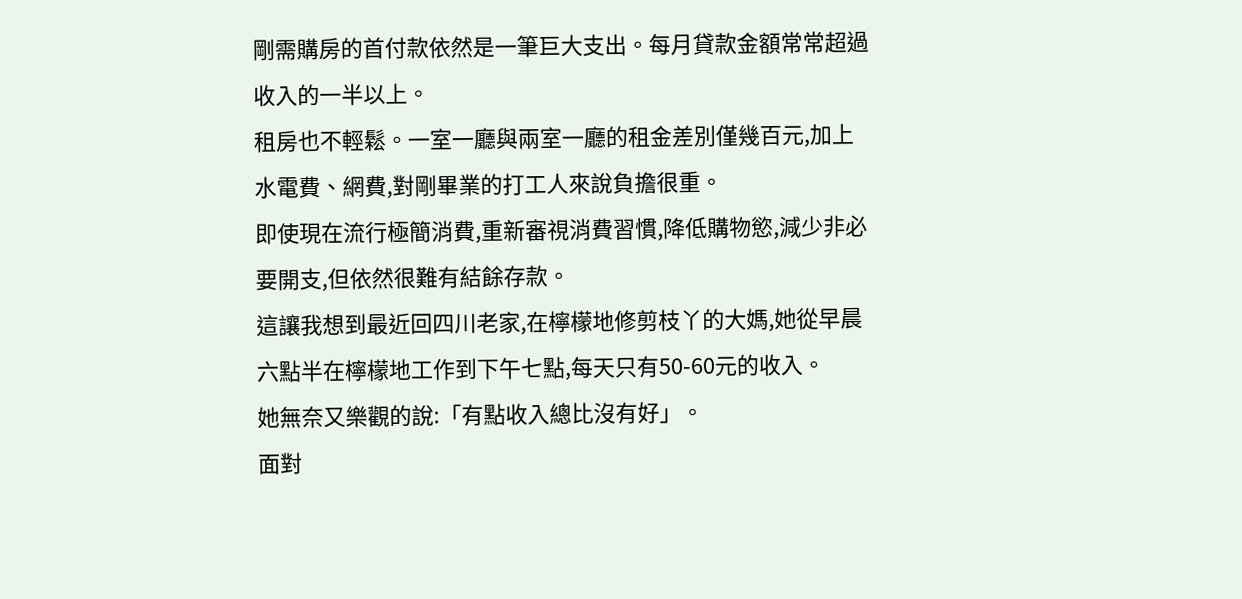剛需購房的首付款依然是一筆巨大支出。每月貸款金額常常超過收入的一半以上。
租房也不輕鬆。一室一廳與兩室一廳的租金差別僅幾百元,加上水電費、網費,對剛畢業的打工人來說負擔很重。
即使現在流行極簡消費,重新審視消費習慣,降低購物慾,減少非必要開支,但依然很難有結餘存款。
這讓我想到最近回四川老家,在檸檬地修剪枝丫的大媽,她從早晨六點半在檸檬地工作到下午七點,每天只有50-60元的收入。
她無奈又樂觀的說:「有點收入總比沒有好」。
面對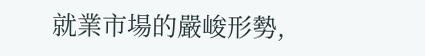就業市場的嚴峻形勢,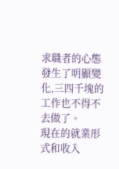求職者的心態發生了明顯變化,三四千塊的工作也不得不去做了。
現在的就業形式和收入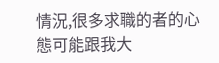情況,很多求職的者的心態可能跟我大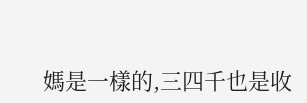媽是一樣的,三四千也是收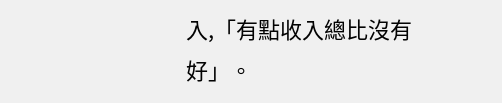入,「有點收入總比沒有好」。